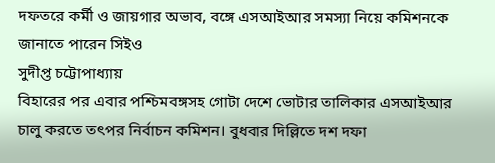দফতরে কর্মী ও জায়গার অভাব, বঙ্গে এসআইআর সমস্যা নিয়ে কমিশনকে জানাতে পারেন সিইও
সুদীপ্ত চট্টোপাধ্যায়
বিহারের পর এবার পশ্চিমবঙ্গসহ গোটা দেশে ভোটার তালিকার এসআইআর চালু করতে তৎপর নির্বাচন কমিশন। বুধবার দিল্লিতে দশ দফা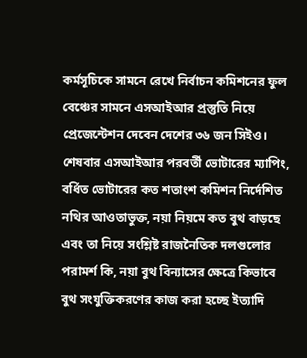কর্মসূচিকে সামনে রেখে নির্বাচন কমিশনের ফুল বেঞ্চের সামনে এসআইআর প্রস্তুতি নিয়ে প্রেজেন্টেশন দেবেন দেশের ৩৬ জন সিইও। শেষবার এসআইআর পরবর্তী ভোটারের ম্যাপিং, বর্ধিত ভোটারের কত শতাংশ কমিশন নির্দেশিত নথির আওতাভুক্ত, নয়া নিয়মে কত বুথ বাড়ছে এবং তা নিয়ে সংশ্লিষ্ট রাজনৈতিক দলগুলোর পরামর্শ কি, নয়া বুথ বিন্যাসের ক্ষেত্রে কিভাবে বুথ সংযুক্তিকরণের কাজ করা হচ্ছে ইত্যাদি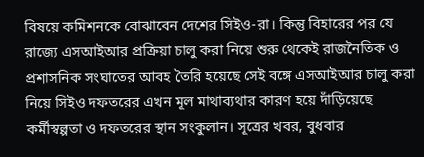বিষয়ে কমিশনকে বোঝাবেন দেশের সিইও-রা। কিন্তু বিহারের পর যে রাজ্যে এসআইআর প্রক্রিয়া চালু করা নিয়ে শুরু থেকেই রাজনৈতিক ও প্রশাসনিক সংঘাতের আবহ তৈরি হয়েছে সেই বঙ্গে এসআইআর চালু করা নিয়ে সিইও দফতরের এখন মূল মাথাব্যথার কারণ হয়ে দাঁড়িয়েছে কর্মীস্বল্পতা ও দফতরের স্থান সংকুলান। সূত্রের খবর, বুধবার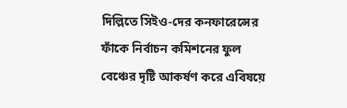দিল্লিতে সিইও-দের কনফারেন্সের ফাঁকে নির্বাচন কমিশনের ফুল বেঞ্চের দৃষ্টি আকর্ষণ করে এবিষয়ে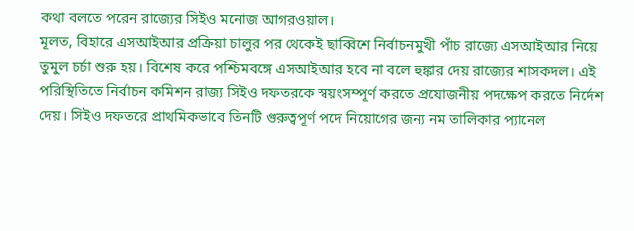কথা বলতে পরেন রাজ্যের সিইও মনোজ আগরওয়াল।
মূলত, বিহারে এসআইআর প্রক্রিয়া চালুর পর থেকেই ছাব্বিশে নির্বাচনমুখী পাঁচ রাজ্যে এসআইআর নিয়ে তুমুল চর্চা শুরু হয়। বিশেষ করে পশ্চিমবঙ্গে এসআইআর হবে না বলে হুঙ্কার দেয় রাজ্যের শাসকদল। এই পরিস্থিতিতে নির্বাচন কমিশন রাজ্য সিইও দফতরকে স্বয়ংসম্পূর্ণ করতে প্রযোজনীয় পদক্ষেপ করতে নির্দেশ দেয়। সিইও দফতরে প্রাথমিকভাবে তিনটি গুরুত্বপূর্ণ পদে নিয়োগের জন্য নম তালিকার প্যানেল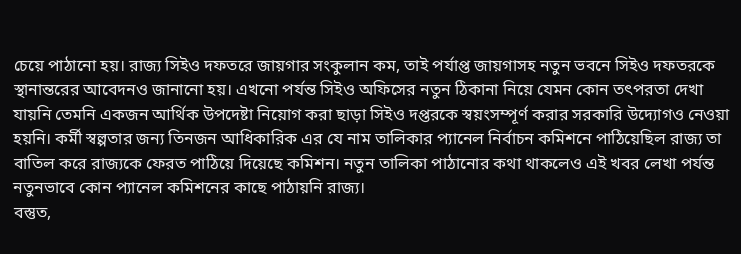চেয়ে পাঠানো হয়। রাজ্য সিইও দফতরে জায়গার সংকুলান কম, তাই পর্যাপ্ত জায়গাসহ নতুন ভবনে সিইও দফতরকে স্থানান্তরের আবেদনও জানানো হয়। এখনো পর্যন্ত সিইও অফিসের নতুন ঠিকানা নিয়ে যেমন কোন তৎপরতা দেখা যায়নি তেমনি একজন আর্থিক উপদেষ্টা নিয়োগ করা ছাড়া সিইও দপ্তরকে স্বয়ংসম্পূর্ণ করার সরকারি উদ্যোগও নেওয়া হয়নি। কর্মী স্বল্পতার জন্য তিনজন আধিকারিক এর যে নাম তালিকার প্যানেল নির্বাচন কমিশনে পাঠিয়েছিল রাজ্য তা বাতিল করে রাজ্যকে ফেরত পাঠিয়ে দিয়েছে কমিশন। নতুন তালিকা পাঠানোর কথা থাকলেও এই খবর লেখা পর্যন্ত নতুনভাবে কোন প্যানেল কমিশনের কাছে পাঠায়নি রাজ্য।
বস্তুত,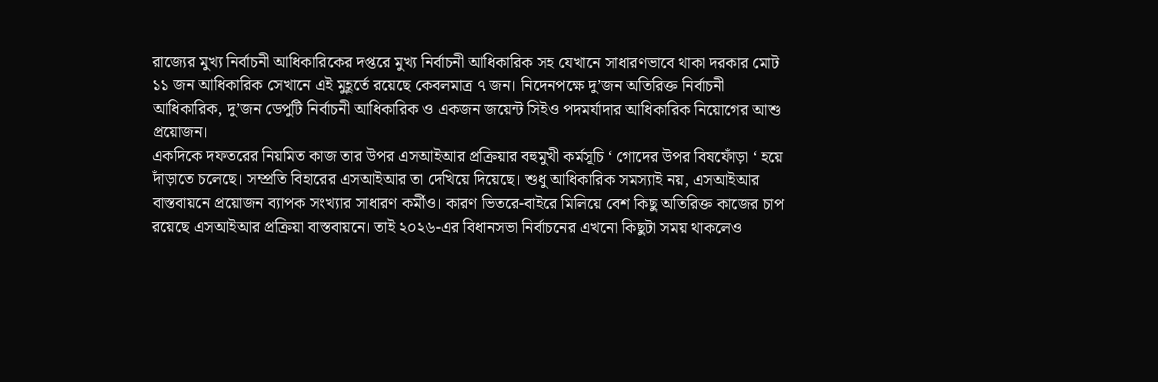রাজ্যের মুখ্য নির্বাচনী আধিকারিকের দপ্তরে মুখ্য নির্বাচনী আধিকারিক সহ যেখানে সাধারণভাবে থাকা দরকার মোট ১১ জন আধিকারিক সেখানে এই মুহূর্তে রয়েছে কেবলমাত্র ৭ জন। নিদেনপক্ষে দু’জন অতিরিক্ত নির্বাচনী আধিকারিক, দু’জন ডেপুটি নির্বাচনী আধিকারিক ও একজন জয়েন্ট সিইও পদমর্যাদার আধিকারিক নিয়োগের আশু প্রয়োজন।
একদিকে দফতরের নিয়মিত কাজ তার উপর এসআইআর প্রক্রিয়ার বহুমুখী কর্মসূচি ‘ গোদের উপর বিষফোঁড়া ‘ হয়ে দাঁড়াতে চলেছে। সম্প্রতি বিহারের এসআইআর তা দেখিয়ে দিয়েছে। শুধু আধিকারিক সমস্যাই নয়, এসআইআর বাস্তবায়নে প্রয়োজন ব্যাপক সংখ্যার সাধারণ কর্মীও। কারণ ভিতরে-বাইরে মিলিয়ে বেশ কিছু অতিরিক্ত কাজের চাপ রয়েছে এসআইআর প্রক্রিয়া বাস্তবায়নে। তাই ২০২৬-এর বিধানসভা নির্বাচনের এখনো কিছুটা সময় থাকলেও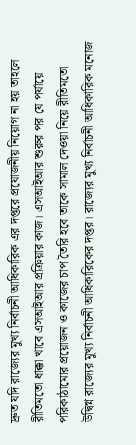দ্রুত যদি রাজ্যের মুখ্য নির্বাচনী আধিকারিক এর দপ্তরে প্রযোজনীয় নিয়োগ না হয় তাহলে রীতিমতো ধাক্কা খাবে এসআইআর প্রক্রিয়ার কাজ। এসআইআর শুরুর পর যে পর্যায়ে পরিকাঠামোর প্রয়োজন ও কাজের চাপ তৈরি হবে তাকে সামাল দেওয়া নিয়ে রীতিমতো উদ্বিগ্ন রাজ্যের মুখ্য নির্বাচনী আধিকারিকের দপ্তর। রাজ্যের মুখ্য নির্বাচনী আধিকারিক মনোজ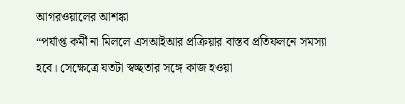আগরওয়ালের আশঙ্কা
“পর্যাপ্ত কর্মী না মিললে এসআইআর প্রক্রিয়ার বাস্তব প্রতিফলনে সমস্যা হবে। সেক্ষেত্রে যতটা স্বচ্ছতার সঙ্গে কাজ হওয়া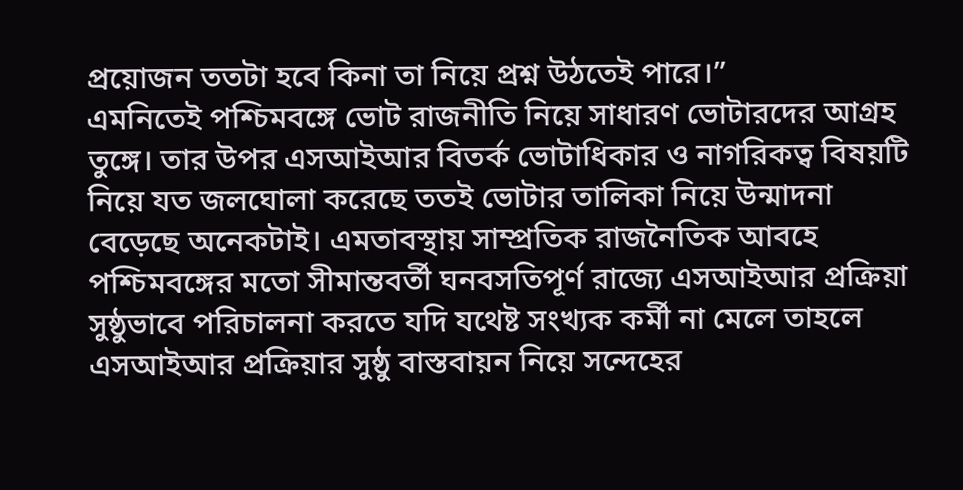প্রয়োজন ততটা হবে কিনা তা নিয়ে প্রশ্ন উঠতেই পারে।”
এমনিতেই পশ্চিমবঙ্গে ভোট রাজনীতি নিয়ে সাধারণ ভোটারদের আগ্রহ তুঙ্গে। তার উপর এসআইআর বিতর্ক ভোটাধিকার ও নাগরিকত্ব বিষয়টি নিয়ে যত জলঘোলা করেছে ততই ভোটার তালিকা নিয়ে উন্মাদনা বেড়েছে অনেকটাই। এমতাবস্থায় সাম্প্রতিক রাজনৈতিক আবহে পশ্চিমবঙ্গের মতো সীমান্তবর্তী ঘনবসতিপূর্ণ রাজ্যে এসআইআর প্রক্রিয়া সুষ্ঠুভাবে পরিচালনা করতে যদি যথেষ্ট সংখ্যক কর্মী না মেলে তাহলে এসআইআর প্রক্রিয়ার সুষ্ঠু বাস্তবায়ন নিয়ে সন্দেহের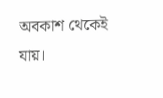অবকাশ থেকেই যায়।